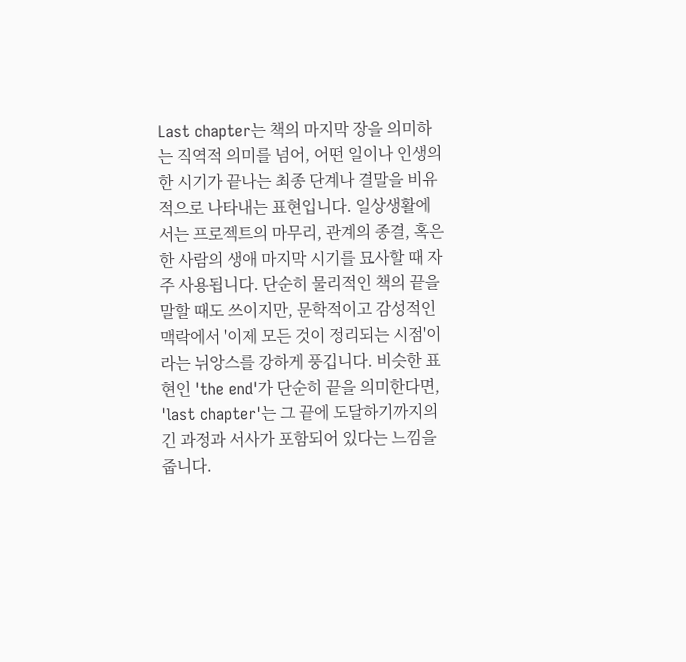Last chapter는 책의 마지막 장을 의미하는 직역적 의미를 넘어, 어떤 일이나 인생의 한 시기가 끝나는 최종 단계나 결말을 비유적으로 나타내는 표현입니다. 일상생활에서는 프로젝트의 마무리, 관계의 종결, 혹은 한 사람의 생애 마지막 시기를 묘사할 때 자주 사용됩니다. 단순히 물리적인 책의 끝을 말할 때도 쓰이지만, 문학적이고 감성적인 맥락에서 '이제 모든 것이 정리되는 시점'이라는 뉘앙스를 강하게 풍깁니다. 비슷한 표현인 'the end'가 단순히 끝을 의미한다면, 'last chapter'는 그 끝에 도달하기까지의 긴 과정과 서사가 포함되어 있다는 느낌을 줍니다.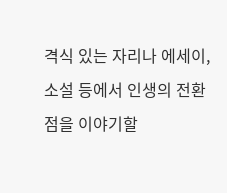격식 있는 자리나 에세이, 소설 등에서 인생의 전환점을 이야기할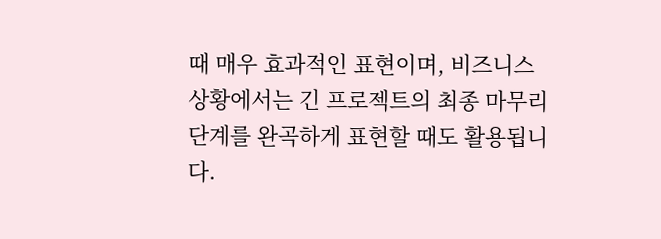때 매우 효과적인 표현이며, 비즈니스 상황에서는 긴 프로젝트의 최종 마무리 단계를 완곡하게 표현할 때도 활용됩니다.